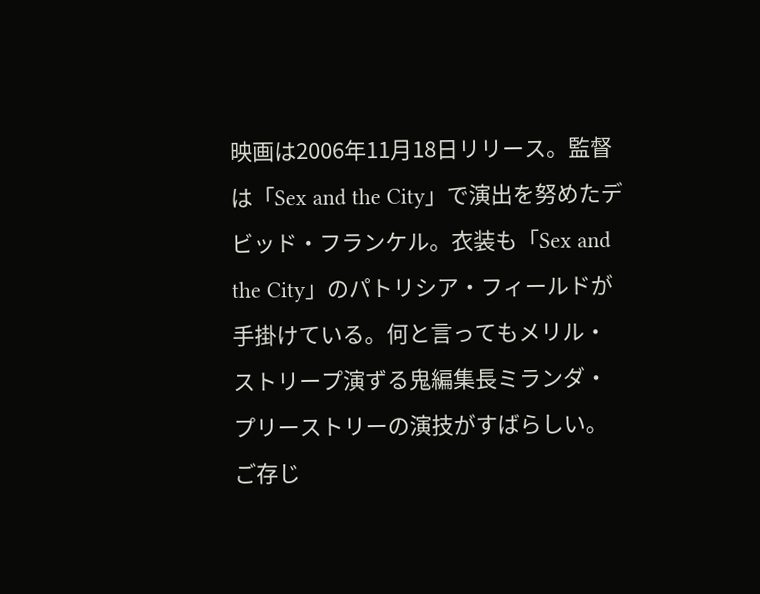映画は2006年11月18日リリース。監督は「Sex and the City」で演出を努めたデビッド・フランケル。衣装も「Sex and the City」のパトリシア・フィールドが手掛けている。何と言ってもメリル・ストリープ演ずる鬼編集長ミランダ・プリーストリーの演技がすばらしい。ご存じ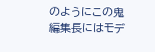のようにこの鬼編集長にはモデ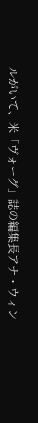ルがいて、米「ヴォーグ」誌の編集長アナ・ウィン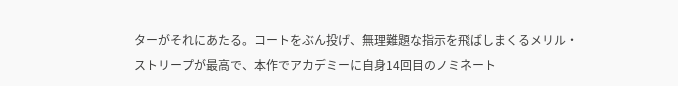ターがそれにあたる。コートをぶん投げ、無理難題な指示を飛ばしまくるメリル・ストリープが最高で、本作でアカデミーに自身14回目のノミネート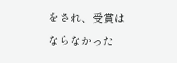をされ、受賞はならなかった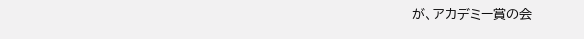が、アカデミー賞の会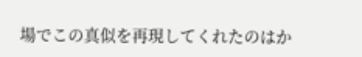場でこの真似を再現してくれたのはか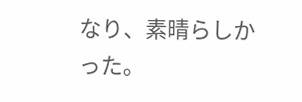なり、素晴らしかった。